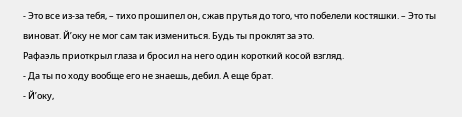- Это все из-за тебя, – тихо прошипел он, сжав прутья до того, что побелели костяшки. – Это ты виноват. Й’оку не мог сам так измениться. Будь ты проклят за это.
Рафаэль приоткрыл глаза и бросил на него один короткий косой взгляд.
- Да ты по ходу вообще его не знаешь, дебил. А еще брат.
- Й’оку,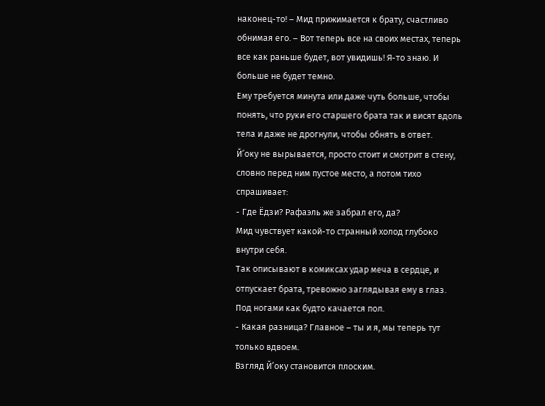наконец-то! – Мид прижимается к брату, счастливо обнимая его. – Вот теперь все на своих местах, теперь все как раньше будет, вот увидишь! Я-то знаю. И больше не будет темно.
Ему требуется минута или даже чуть больше, чтобы понять, что руки его старшего брата так и висят вдоль тела и даже не дрогнули, чтобы обнять в ответ.
Й’оку не вырывается, просто стоит и смотрит в стену, словно перед ним пустое место, а потом тихо спрашивает:
- Где Ёдзи? Рафаэль же забрал его, да?
Мид чувствует какой-то странный холод глубоко внутри себя.
Так описывают в комиксах удар меча в сердце, и отпускает брата, тревожно заглядывая ему в глаз.
Под ногами как будто качается пол.
- Какая разница? Главное – ты и я, мы теперь тут только вдвоем.
Взгляд Й’оку становится плоским.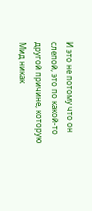И это не потому что он слепой, это по какой-то другой причине, которую Мид никак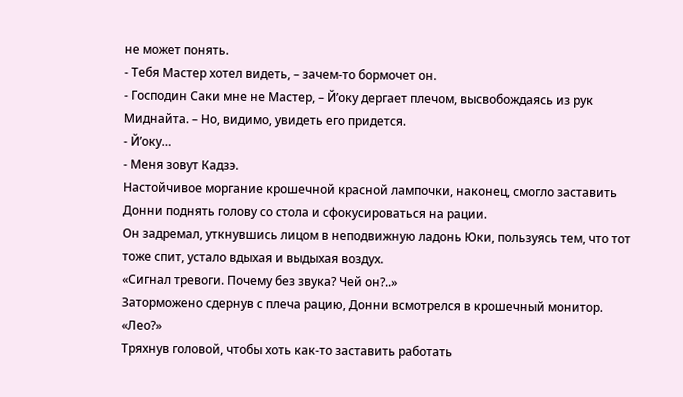не может понять.
- Тебя Мастер хотел видеть, – зачем-то бормочет он.
- Господин Саки мне не Мастер, – Й’оку дергает плечом, высвобождаясь из рук Миднайта. – Но, видимо, увидеть его придется.
- Й’оку…
- Меня зовут Кадзэ.
Настойчивое моргание крошечной красной лампочки, наконец, смогло заставить Донни поднять голову со стола и сфокусироваться на рации.
Он задремал, уткнувшись лицом в неподвижную ладонь Юки, пользуясь тем, что тот тоже спит, устало вдыхая и выдыхая воздух.
«Сигнал тревоги. Почему без звука? Чей он?..»
Заторможено сдернув с плеча рацию, Донни всмотрелся в крошечный монитор.
«Лео?»
Тряхнув головой, чтобы хоть как-то заставить работать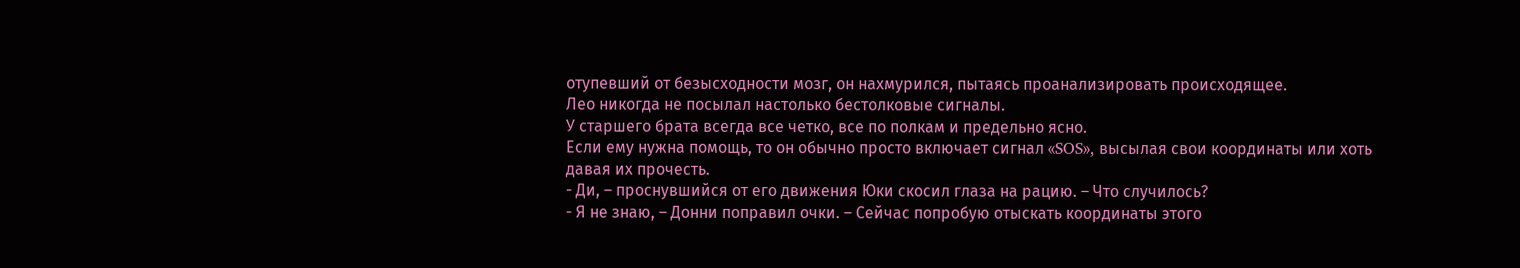отупевший от безысходности мозг, он нахмурился, пытаясь проанализировать происходящее.
Лео никогда не посылал настолько бестолковые сигналы.
У старшего брата всегда все четко, все по полкам и предельно ясно.
Если ему нужна помощь, то он обычно просто включает сигнал «SOS», высылая свои координаты или хоть давая их прочесть.
- Ди, – проснувшийся от его движения Юки скосил глаза на рацию. – Что случилось?
- Я не знаю, – Донни поправил очки. – Сейчас попробую отыскать координаты этого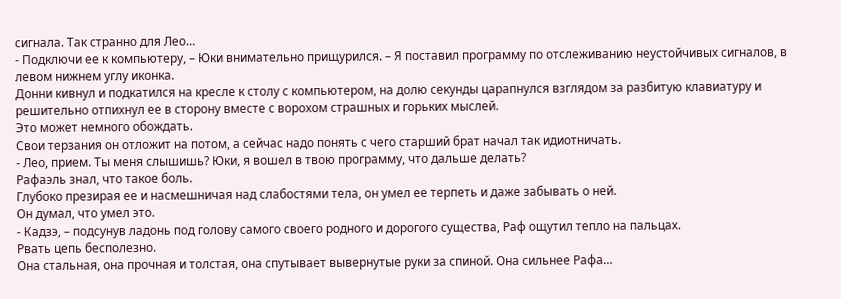сигнала. Так странно для Лео…
- Подключи ее к компьютеру, – Юки внимательно прищурился. – Я поставил программу по отслеживанию неустойчивых сигналов, в левом нижнем углу иконка.
Донни кивнул и подкатился на кресле к столу с компьютером, на долю секунды царапнулся взглядом за разбитую клавиатуру и решительно отпихнул ее в сторону вместе с ворохом страшных и горьких мыслей.
Это может немного обождать.
Свои терзания он отложит на потом, а сейчас надо понять с чего старший брат начал так идиотничать.
- Лео, прием. Ты меня слышишь? Юки, я вошел в твою программу, что дальше делать?
Рафаэль знал, что такое боль.
Глубоко презирая ее и насмешничая над слабостями тела, он умел ее терпеть и даже забывать о ней.
Он думал, что умел это.
- Кадзэ, – подсунув ладонь под голову самого своего родного и дорогого существа, Раф ощутил тепло на пальцах.
Рвать цепь бесполезно.
Она стальная, она прочная и толстая, она спутывает вывернутые руки за спиной. Она сильнее Рафа…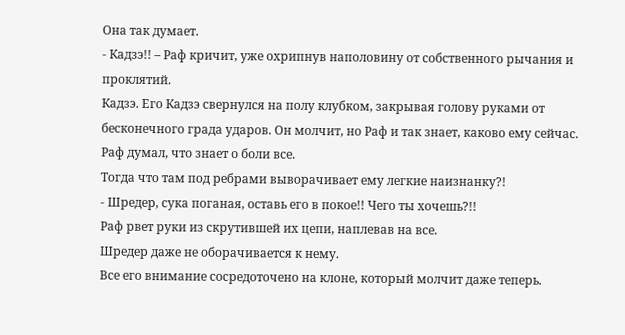Она так думает.
- Кадзэ!! – Раф кричит, уже охрипнув наполовину от собственного рычания и проклятий.
Кадзэ. Его Кадзэ свернулся на полу клубком, закрывая голову руками от бесконечного града ударов. Он молчит, но Раф и так знает, каково ему сейчас.
Раф думал, что знает о боли все.
Тогда что там под ребрами выворачивает ему легкие наизнанку?!
- Шредер, сука поганая, оставь его в покое!! Чего ты хочешь?!!
Раф рвет руки из скрутившей их цепи, наплевав на все.
Шредер даже не оборачивается к нему.
Все его внимание сосредоточено на клоне, который молчит даже теперь.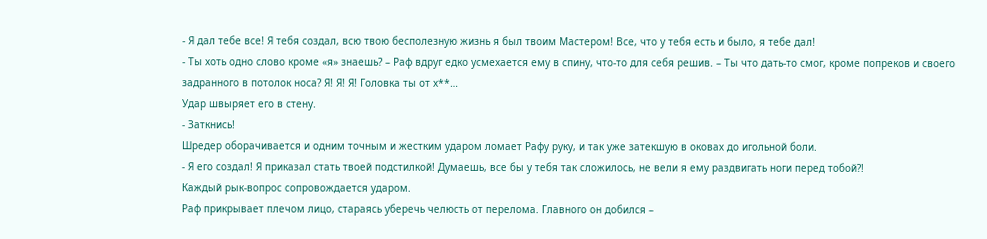- Я дал тебе все! Я тебя создал, всю твою бесполезную жизнь я был твоим Мастером! Все, что у тебя есть и было, я тебе дал!
- Ты хоть одно слово кроме «я» знаешь? – Раф вдруг едко усмехается ему в спину, что-то для себя решив. – Ты что дать-то смог, кроме попреков и своего задранного в потолок носа? Я! Я! Я! Головка ты от х**…
Удар швыряет его в стену.
- Заткнись!
Шредер оборачивается и одним точным и жестким ударом ломает Рафу руку, и так уже затекшую в оковах до игольной боли.
- Я его создал! Я приказал стать твоей подстилкой! Думаешь, все бы у тебя так сложилось, не вели я ему раздвигать ноги перед тобой?!
Каждый рык-вопрос сопровождается ударом.
Раф прикрывает плечом лицо, стараясь уберечь челюсть от перелома. Главного он добился –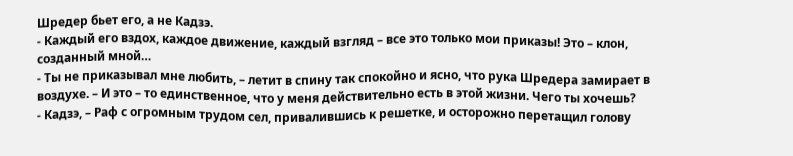Шредер бьет его, а не Кадзэ.
- Каждый его вздох, каждое движение, каждый взгляд – все это только мои приказы! Это – клон, созданный мной…
- Ты не приказывал мне любить, – летит в спину так спокойно и ясно, что рука Шредера замирает в воздухе. – И это – то единственное, что у меня действительно есть в этой жизни. Чего ты хочешь?
- Кадзэ, – Раф с огромным трудом сел, привалившись к решетке, и осторожно перетащил голову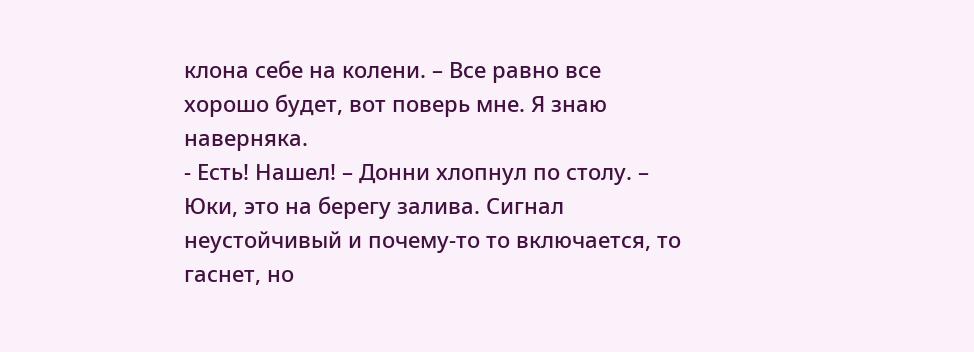клона себе на колени. – Все равно все хорошо будет, вот поверь мне. Я знаю наверняка.
- Есть! Нашел! – Донни хлопнул по столу. – Юки, это на берегу залива. Сигнал неустойчивый и почему-то то включается, то гаснет, но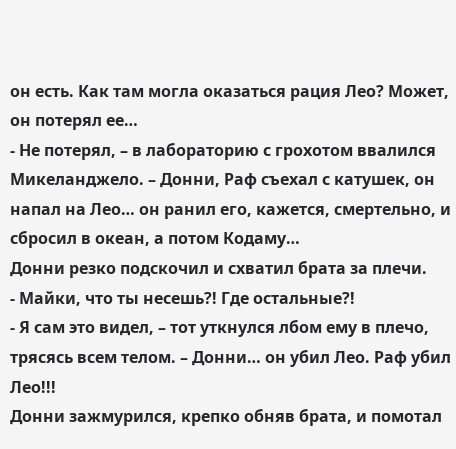он есть. Как там могла оказаться рация Лео? Может, он потерял ее…
- Не потерял, – в лабораторию с грохотом ввалился Микеланджело. – Донни, Раф съехал с катушек, он напал на Лео… он ранил его, кажется, смертельно, и сбросил в океан, а потом Кодаму…
Донни резко подскочил и схватил брата за плечи.
- Майки, что ты несешь?! Где остальные?!
- Я сам это видел, – тот уткнулся лбом ему в плечо, трясясь всем телом. – Донни… он убил Лео. Раф убил Лео!!!
Донни зажмурился, крепко обняв брата, и помотал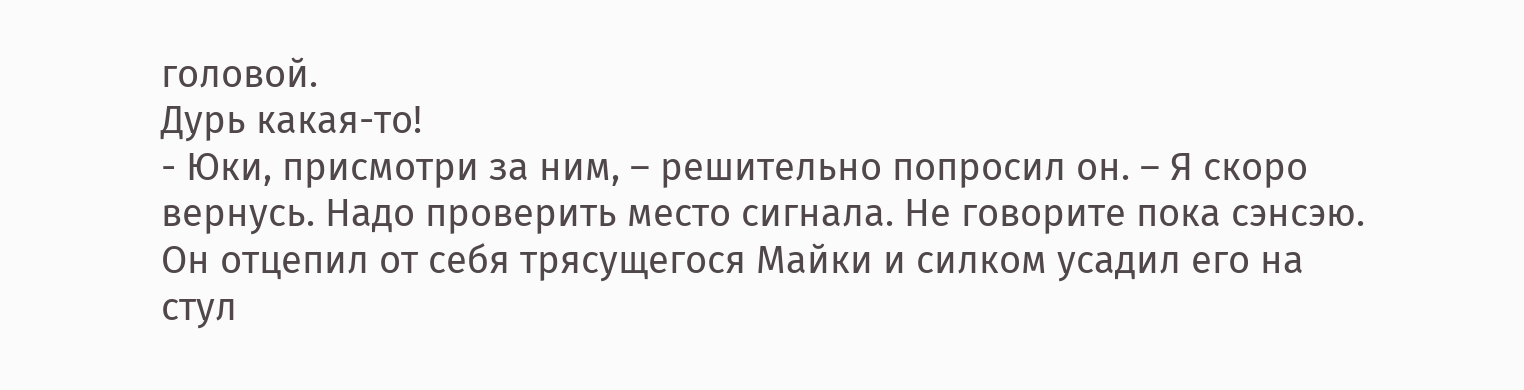головой.
Дурь какая-то!
- Юки, присмотри за ним, – решительно попросил он. – Я скоро вернусь. Надо проверить место сигнала. Не говорите пока сэнсэю.
Он отцепил от себя трясущегося Майки и силком усадил его на стул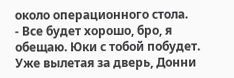около операционного стола.
- Все будет хорошо, бро, я обещаю. Юки с тобой побудет.
Уже вылетая за дверь, Донни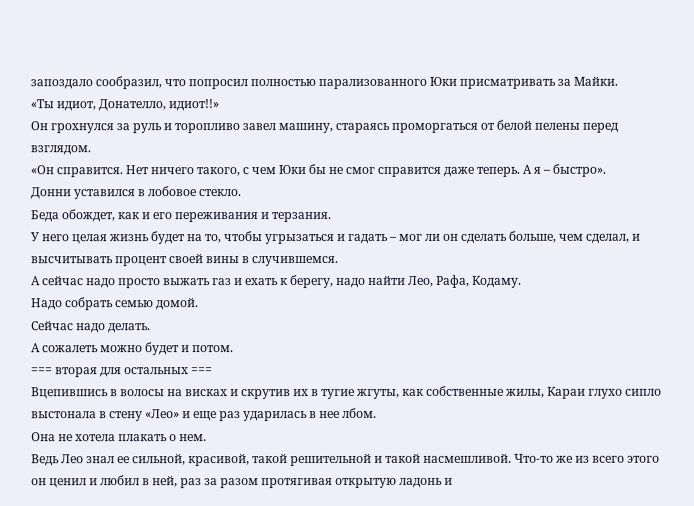запоздало сообразил, что попросил полностью парализованного Юки присматривать за Майки.
«Ты идиот, Донателло, идиот!!»
Он грохнулся за руль и торопливо завел машину, стараясь проморгаться от белой пелены перед взглядом.
«Он справится. Нет ничего такого, с чем Юки бы не смог справится даже теперь. А я – быстро».
Донни уставился в лобовое стекло.
Беда обождет, как и его переживания и терзания.
У него целая жизнь будет на то, чтобы угрызаться и гадать – мог ли он сделать больше, чем сделал, и высчитывать процент своей вины в случившемся.
А сейчас надо просто выжать газ и ехать к берегу, надо найти Лео, Рафа, Кодаму.
Надо собрать семью домой.
Сейчас надо делать.
А сожалеть можно будет и потом.
=== вторая для остальных ===
Вцепившись в волосы на висках и скрутив их в тугие жгуты, как собственные жилы, Караи глухо сипло выстонала в стену «Лео» и еще раз ударилась в нее лбом.
Она не хотела плакать о нем.
Ведь Лео знал ее сильной, красивой, такой решительной и такой насмешливой. Что-то же из всего этого он ценил и любил в ней, раз за разом протягивая открытую ладонь и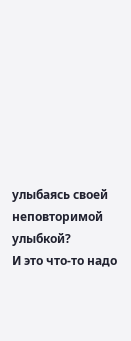улыбаясь своей неповторимой улыбкой?
И это что-то надо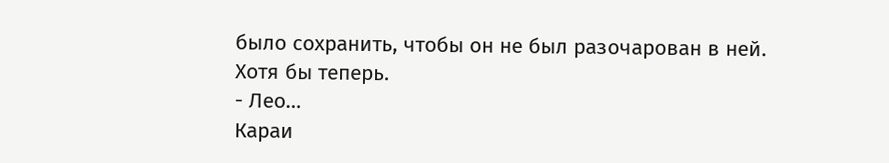было сохранить, чтобы он не был разочарован в ней.
Хотя бы теперь.
- Лео…
Караи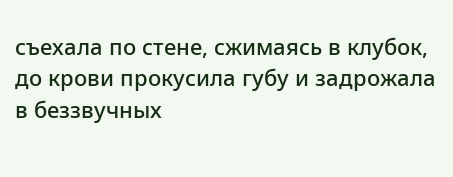съехала по стене, сжимаясь в клубок, до крови прокусила губу и задрожала в беззвучных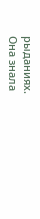рыданиях.
Она знала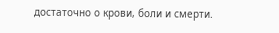достаточно о крови, боли и смерти.